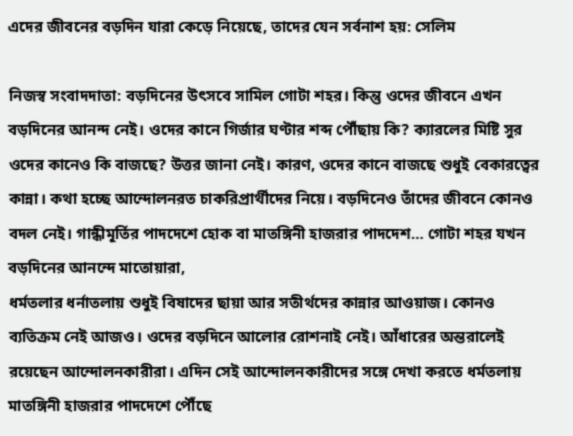এদের জীবনের বড়দিন যারা কেড়ে নিয়েছে, তাদের যেন সর্বনাশ হয়: সেলিম

নিজস্ব সংবাদদাতা: বড়দিনের উৎসবে সামিল গোটা শহর। কিন্তু ওদের জীবনে এখন বড়দিনের আনন্দ নেই। ওদের কানে গির্জার ঘণ্টার শব্দ পৌঁছায় কি? ক্যারলের মিষ্টি সুর ওদের কানেও কি বাজছে? উত্তর জানা নেই। কারণ, ওদের কানে বাজছে শুধুই বেকারত্বের কান্না। কথা হচ্ছে আন্দোলনরত চাকরিপ্রার্থীদের নিয়ে। বড়দিনেও তাঁদের জীবনে কোনও বদল নেই। গান্ধীমূর্তির পাদদেশে হোক বা মাতঙ্গিনী হাজরার পাদদেশ… গোটা শহর যখন বড়দিনের আনন্দে মাতোয়ারা,
ধর্মতলার ধর্নাতলায় শুধুই বিষাদের ছায়া আর সতীর্থদের কান্নার আওয়াজ। কোনও ব্যতিক্রম নেই আজও। ওদের বড়দিনে আলোর রোশনাই নেই। আঁধারের অন্তরালেই রয়েছেন আন্দোলনকারীরা। এদিন সেই আন্দোলনকারীদের সঙ্গে দেখা করতে ধর্মতলায় মাতঙ্গিনী হাজরার পাদদেশে পৌঁছে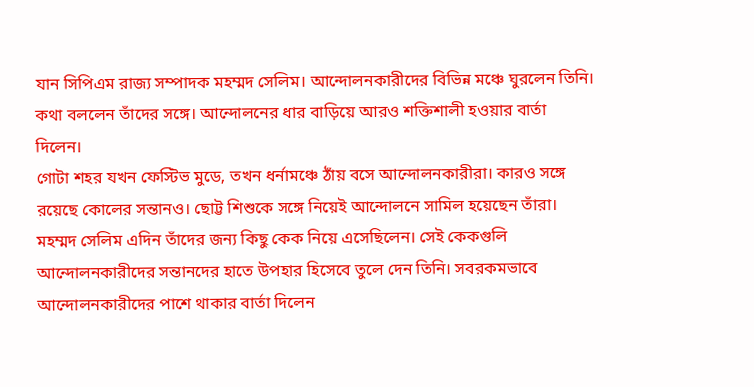যান সিপিএম রাজ্য সম্পাদক মহম্মদ সেলিম। আন্দোলনকারীদের বিভিন্ন মঞ্চে ঘুরলেন তিনি। কথা বললেন তাঁদের সঙ্গে। আন্দোলনের ধার বাড়িয়ে আরও শক্তিশালী হওয়ার বার্তা দিলেন।
গোটা শহর যখন ফেস্টিভ মুডে, তখন ধর্নামঞ্চে ঠাঁয় বসে আন্দোলনকারীরা। কারও সঙ্গে রয়েছে কোলের সন্তানও। ছোট্ট শিশুকে সঙ্গে নিয়েই আন্দোলনে সামিল হয়েছেন তাঁরা। মহম্মদ সেলিম এদিন তাঁদের জন্য কিছু কেক নিয়ে এসেছিলেন। সেই কেকগুলি আন্দোলনকারীদের সন্তানদের হাতে উপহার হিসেবে তুলে দেন তিনি। সবরকমভাবে আন্দোলনকারীদের পাশে থাকার বার্তা দিলেন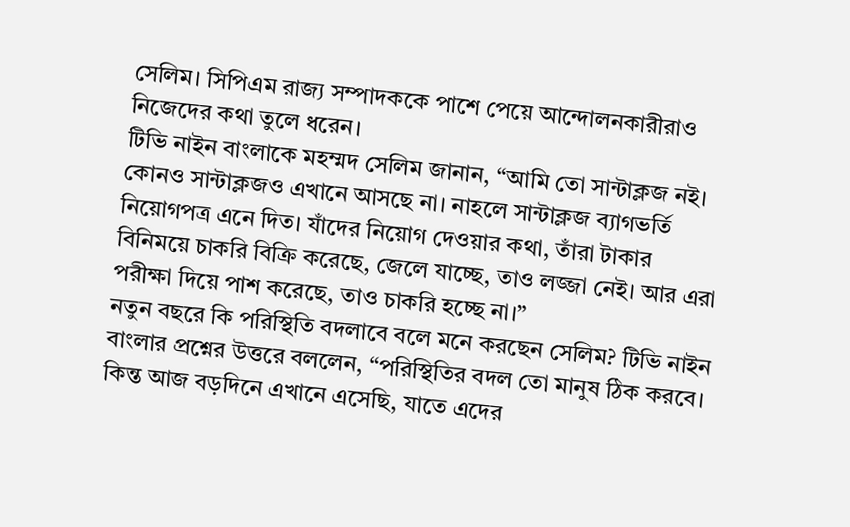সেলিম। সিপিএম রাজ্য সম্পাদককে পাশে পেয়ে আন্দোলনকারীরাও নিজেদের কথা তুলে ধরেন।
টিভি নাইন বাংলাকে মহম্মদ সেলিম জানান, “আমি তো সান্টাক্লজ নই। কোনও সান্টাক্লজও এখানে আসছে না। নাহলে সান্টাক্লজ ব্যাগভর্তি নিয়োগপত্র এনে দিত। যাঁদের নিয়োগ দেওয়ার কথা, তাঁরা টাকার বিনিময়ে চাকরি বিক্রি করেছে, জেলে যাচ্ছে, তাও লজ্জা নেই। আর এরা পরীক্ষা দিয়ে পাশ করেছে, তাও চাকরি হচ্ছে না।”
নতুন বছরে কি পরিস্থিতি বদলাবে বলে মনে করছেন সেলিম? টিভি নাইন বাংলার প্রশ্নের উত্তরে বললেন, “পরিস্থিতির বদল তো মানুষ ঠিক করবে। কিন্ত আজ বড়দিনে এখানে এসেছি, যাতে এদের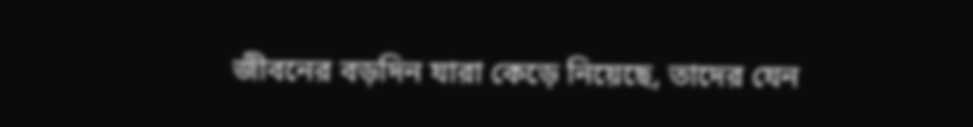জীবনের বড়দিন যারা কেড়ে নিয়েছে, তাদের যেন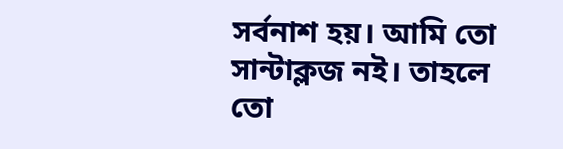সর্বনাশ হয়। আমি তো সান্টাক্লজ নই। তাহলে তো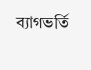ব্যাগভর্তি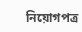নিয়োগপত্র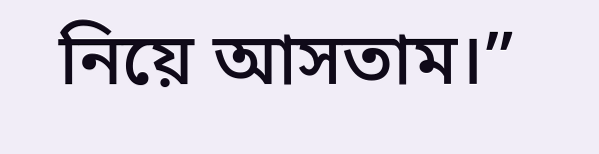নিয়ে আসতাম।”